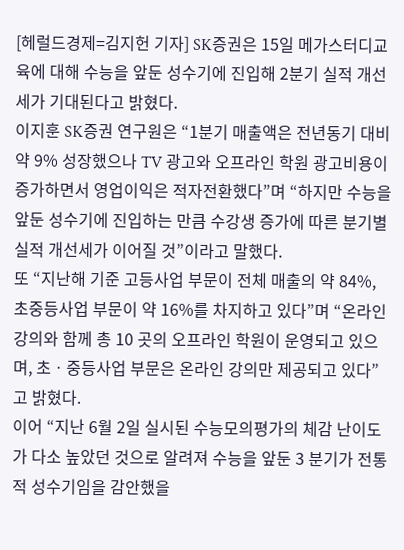[헤럴드경제=김지헌 기자] SK증권은 15일 메가스터디교육에 대해 수능을 앞둔 성수기에 진입해 2분기 실적 개선세가 기대된다고 밝혔다.
이지훈 SK증권 연구원은 “1분기 매출액은 전년동기 대비 약 9% 성장했으나 TV 광고와 오프라인 학원 광고비용이 증가하면서 영업이익은 적자전환했다”며 “하지만 수능을 앞둔 성수기에 진입하는 만큼 수강생 증가에 따른 분기별 실적 개선세가 이어질 것”이라고 말했다.
또 “지난해 기준 고등사업 부문이 전체 매출의 약 84%, 초중등사업 부문이 약 16%를 차지하고 있다”며 “온라인 강의와 함께 총 10 곳의 오프라인 학원이 운영되고 있으며, 초ㆍ중등사업 부문은 온라인 강의만 제공되고 있다”고 밝혔다.
이어 “지난 6월 2일 실시된 수능모의평가의 체감 난이도가 다소 높았던 것으로 알려져 수능을 앞둔 3 분기가 전통적 성수기임을 감안했을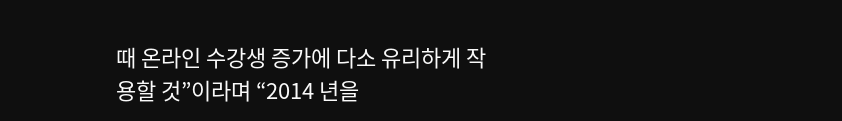때 온라인 수강생 증가에 다소 유리하게 작용할 것”이라며 “2014 년을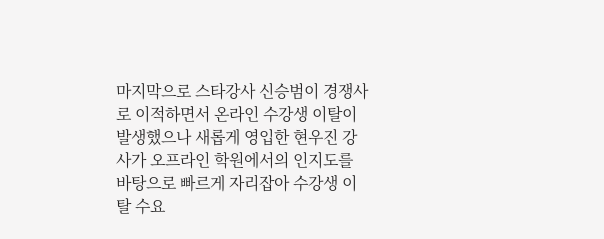마지막으로 스타강사 신승범이 경쟁사로 이적하면서 온라인 수강생 이탈이 발생했으나 새롭게 영입한 현우진 강사가 오프라인 학원에서의 인지도를 바탕으로 빠르게 자리잡아 수강생 이탈 수요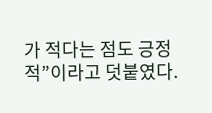가 적다는 점도 긍정적”이라고 덧붙였다.